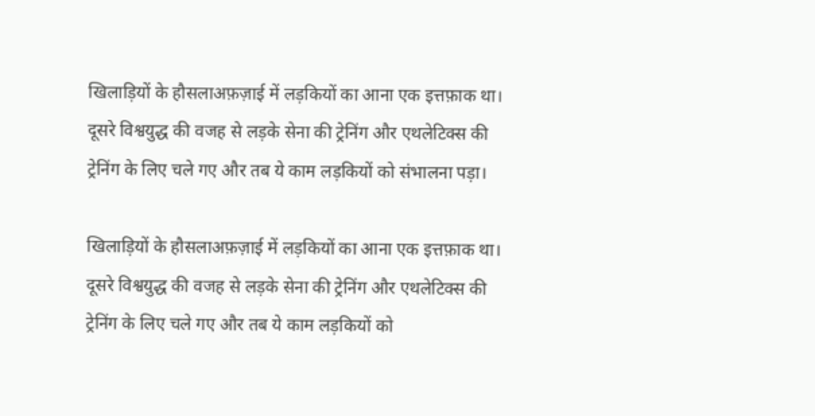खिलाड़ियों के हौसलाअफ़ज़ाई में लड़कियों का आना एक इत्तफ़ाक था। दूसरे विश्वयुद्ध की वजह से लड़के सेना की ट्रेनिंग और एथलेटिक्स की ट्रेनिंग के लिए चले गए और तब ये काम लड़कियों को संभालना पड़ा।

खिलाड़ियों के हौसलाअफ़ज़ाई में लड़कियों का आना एक इत्तफ़ाक था। दूसरे विश्वयुद्ध की वजह से लड़के सेना की ट्रेनिंग और एथलेटिक्स की ट्रेनिंग के लिए चले गए और तब ये काम लड़कियों को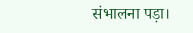संभालना पड़ा।